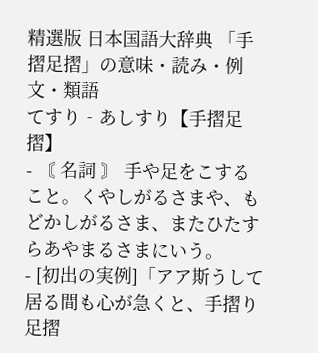精選版 日本国語大辞典 「手摺足摺」の意味・読み・例文・類語
てすり‐あしすり【手摺足摺】
- 〘 名詞 〙 手や足をこすること。くやしがるさまや、もどかしがるさま、またひたすらあやまるさまにいう。
- [初出の実例]「アア斯うして居る間も心が急くと、手摺り足摺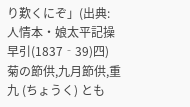り歎くにぞ」(出典:人情本・娘太平記操早引(1837‐39)四)
菊の節供,九月節供,重九 (ちょうく) とも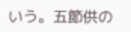いう。五節供の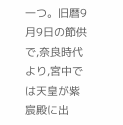一つ。旧暦9月9日の節供で,奈良時代より,宮中では天皇が紫宸殿に出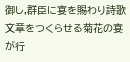御し,群臣に宴を賜わり詩歌文章をつくらせる菊花の宴が行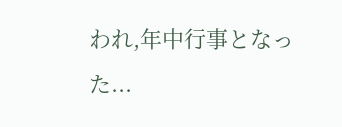われ,年中行事となった...